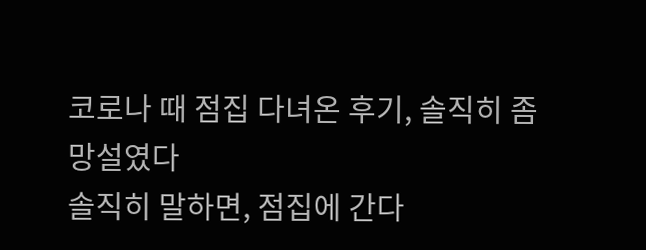코로나 때 점집 다녀온 후기, 솔직히 좀 망설였다
솔직히 말하면, 점집에 간다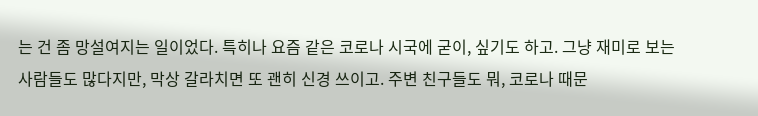는 건 좀 망설여지는 일이었다. 특히나 요즘 같은 코로나 시국에 굳이, 싶기도 하고. 그냥 재미로 보는 사람들도 많다지만, 막상 갈라치면 또 괜히 신경 쓰이고. 주변 친구들도 뭐, 코로나 때문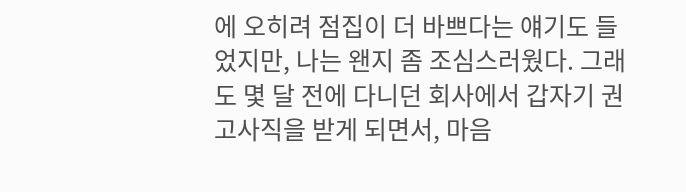에 오히려 점집이 더 바쁘다는 얘기도 들었지만, 나는 왠지 좀 조심스러웠다. 그래도 몇 달 전에 다니던 회사에서 갑자기 권고사직을 받게 되면서, 마음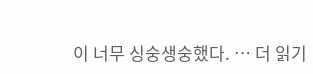이 너무 싱숭생숭했다. … 더 읽기